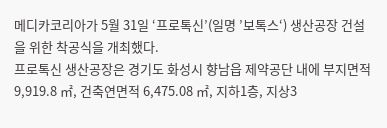메디카코리아가 5월 31일 ‘프로톡신’(일명 ’보톡스‘) 생산공장 건설을 위한 착공식을 개최했다.
프로톡신 생산공장은 경기도 화성시 향남읍 제약공단 내에 부지면적 9,919.8 ㎡, 건축연면적 6,475.08 ㎡, 지하1층, 지상3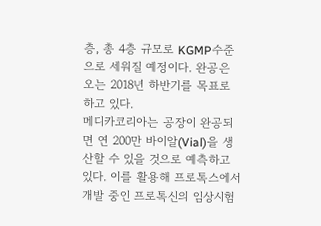층, 총 4층 규모로 KGMP수준으로 세워질 예정이다. 완공은 오는 2018년 하반기를 목표로 하고 있다.
메디카코리아는 공장이 완공되면 연 200만 바이알(Vial)을 생산할 수 있을 것으로 예측하고 있다. 이를 활용해 프로톡스에서 개발 중인 프로톡신의 임상시험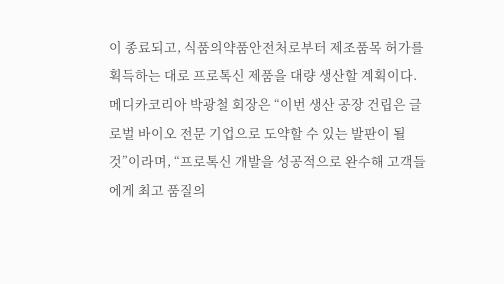이 종료되고, 식품의약품안전처로부터 제조품목 허가를 획득하는 대로 프로톡신 제품을 대량 생산할 계획이다.
메디카코리아 박광철 회장은 “이번 생산 공장 건립은 글로벌 바이오 전문 기업으로 도약할 수 있는 발판이 될 것”이라며, “프로톡신 개발을 성공적으로 완수해 고객들에게 최고 품질의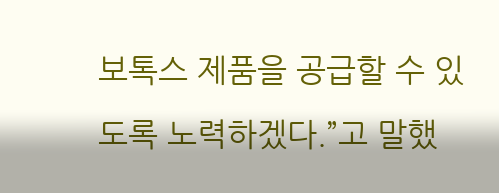보톡스 제품을 공급할 수 있도록 노력하겠다.”고 말했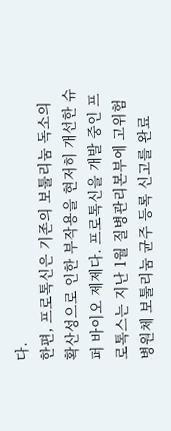다.
한편, 프로톡신은 기존의 보툴리눔 독소의 확산성으로 인한 부작용을 현저히 개선한 슈퍼 바이오 제제다. 프로톡신을 개발 중인 프로톡스는 지난 1월 질병관리본부에 고위험병원체 보툴리눔 균주 등록 신고를 완료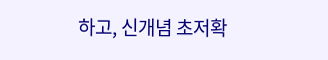하고, 신개념 초저확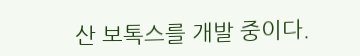산 보톡스를 개발 중이다.